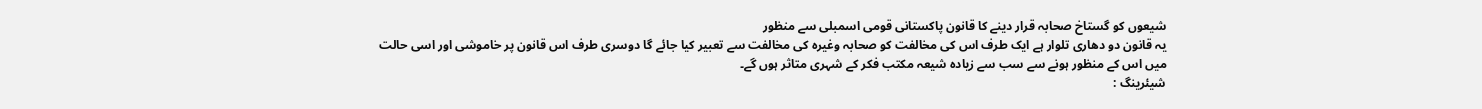شیعوں کو گستاخ صحابہ قرار دینے کا قانون پاکستانی قومی اسمبلی سے منظور
یہ قانون دو دھاری تلوار ہے ایک طرف اس کی مخالفت کو صحابہ وغیرہ کی مخالفت سے تعبیر کیا جائے گا دوسری طرف اس قانون پر خاموشی اور اسی حالت میں اس کے منظور ہونے سے سب سے زیادہ شیعہ مکتب فکر کے شہری متاثر ہوں گے۔
شیئرینگ :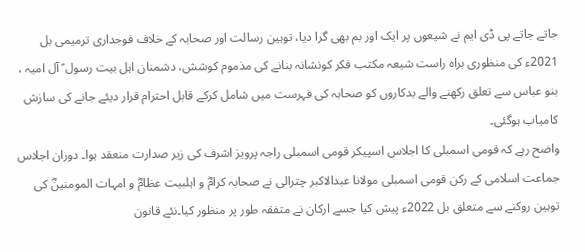جاتے جاتے پی ڈی ایم نے شیعوں پر ایک اور بم بھی گرا دیا، توہین رسالت اور صحابہ کے خلاف فوجداری ترمیمی بل 2021ء کی منظوری براہ راست شیعہ مکتب فکر کونشانہ بنانے کی مذموم کوشش، دشمنان اہل بیت رسول ؑ آل امیہ ، بنو عباس سے تعلق رکھنے والے بدکاروں کو صحابہ کی فہرست میں شامل کرکے قابل احترام قرار دیئے جانے کی سازش کامیاب ہوگئی۔
واضح رہے کہ قومی اسمبلی کا اجلاس اسپیکر قومی اسمبلی راجہ پرویز اشرف کی زیر صدارت منعقد ہوا۔ دوران اجلاس جماعت اسلامی کے رکن قومی اسمبلی مولانا عبدالاکبر چترالی نے صحابہ کرامؓ و اہلبیت عظامؓ و امہات المومنینؓ کی توہین روکنے سے متعلق بل 2022ء پیش کیا جسے ارکان نے متفقہ طور پر منظور کیا۔نئے قانون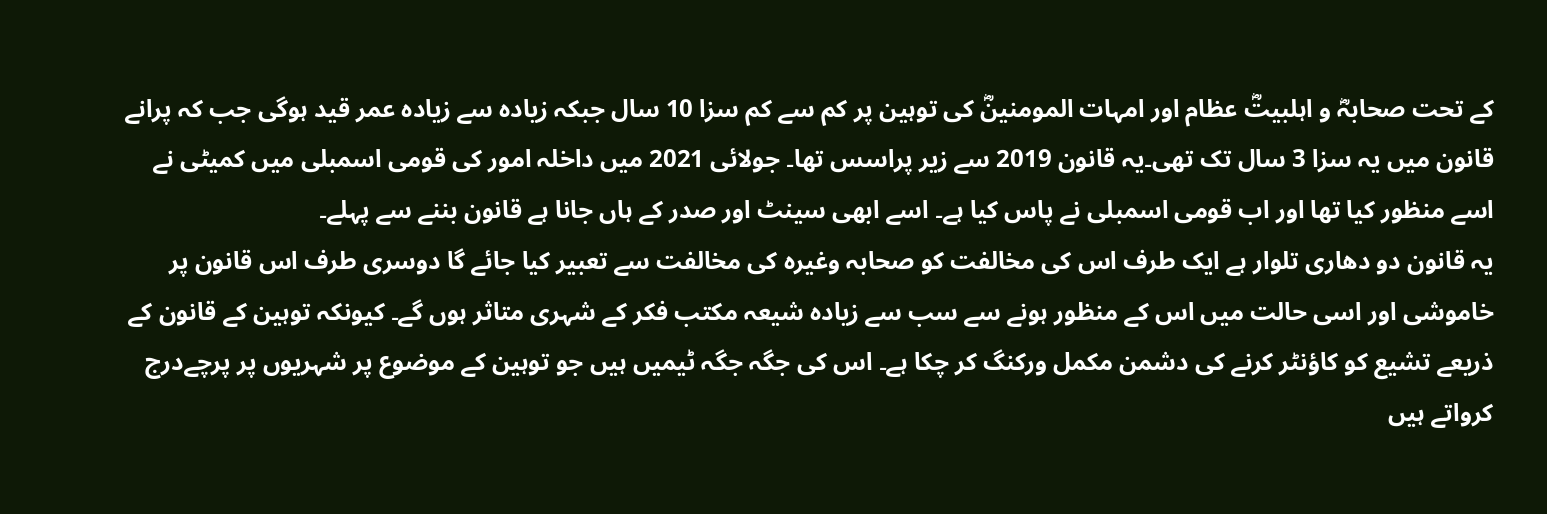کے تحت صحابہؓ و اہلبیتؓ عظام اور امہات المومنینؓ کی توہین پر کم سے کم سزا 10 سال جبکہ زیادہ سے زیادہ عمر قید ہوگی جب کہ پرانے قانون میں یہ سزا 3 سال تک تھی۔یہ قانون 2019 سے زیر پراسس تھا۔ جولائی 2021 میں داخلہ امور کی قومی اسمبلی میں کمیٹی نے اسے منظور کیا تھا اور اب قومی اسمبلی نے پاس کیا ہے۔ اسے ابھی سینٹ اور صدر کے ہاں جانا ہے قانون بننے سے پہلے۔
یہ قانون دو دھاری تلوار ہے ایک طرف اس کی مخالفت کو صحابہ وغیرہ کی مخالفت سے تعبیر کیا جائے گا دوسری طرف اس قانون پر خاموشی اور اسی حالت میں اس کے منظور ہونے سے سب سے زیادہ شیعہ مکتب فکر کے شہری متاثر ہوں گے۔ کیونکہ توہین کے قانون کے ذریعے تشیع کو کاؤنٹر کرنے کی دشمن مکمل ورکنگ کر چکا ہے۔ اس کی جگہ جگہ ٹیمیں ہیں جو توہین کے موضوع پر شہریوں پر پرچےدرج کرواتے ہیں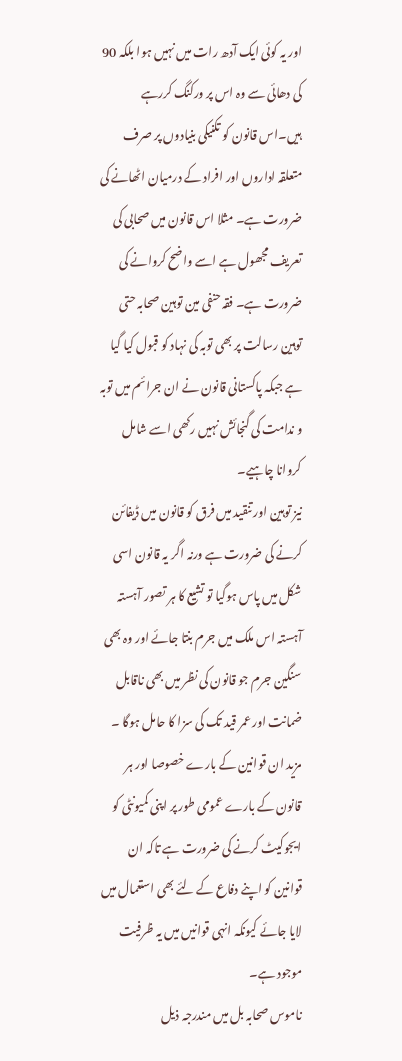اور یہ کوئی ایک آدھ رات میں نہیں ہوا بلکہ 90 کی دھائی سے وہ اس پر ورکنگ کررہے ہیں۔اس قانون کو تکنیکی بنیادوں پر صرف متعلقہ اداروں اور افراد کے درمیان اٹھانے کی ضرورت ہے۔ مثلا اس قانون میں صحابی کی تعریف مجھول ہے اسے واضح کروانے کی ضرورت ہے۔ فقہ حنفی مین توہین صحابہ حتی توہین رسالت پر بھی توبہ کی نہاد کو قبول کیا گیا ہے جبکہ پاکستانی قانون نے ان جرائم میں توبہ و ندامت کی گنجائش نہیں رکھی اسے شامل کروانا چاہیے۔
نیز توہین اور تنقید میں فرق کو قانون میں ڈیفائن کرنے کی ضرورت ہے ورنہ اگر یہ قانون اسی شکل میں پاس ہوگیا تو تشیع کا ہر تصور آہستہ آہستہ اس ملک میں جرم بنتا جائے اور وہ بھی سنگین جرم جو قانون کی نظر میں بھی ناقابل ضمانت اور عمر قید تک کی سزا کا حامل ہوگا ۔
مزید ان قوانین کے بارے خصوصا اور ہر قانون کے بارے عمومی طور پر اپنی کمیونٹی کو ایجوکیٹ کرنے کی ضرورت ہے تاکہ ان قوانین کو اپنے دفاع کے لئے بھی استعمال میں لایا جائے کیونکہ انہی قوانیں میں یہ ظرفیت موجود ہے۔
ناموس صحابہ بل میں مندرجہ ذیل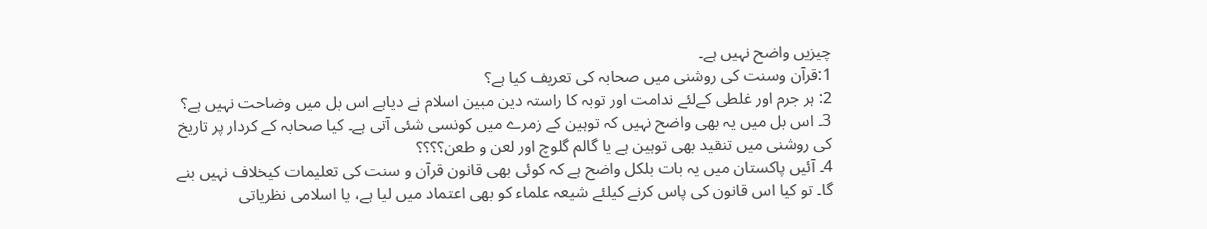چیزیں واضح نہیں ہے۔
1:قرآن وسنت کی روشنی میں صحابہ کی تعریف کیا ہے؟
2: ہر جرم اور غلطی کےلئے ندامت اور توبہ کا راستہ دین مبین اسلام نے دیاہے اس بل میں وضاحت نہیں ہے؟
3۔ اس بل میں یہ بھی واضح نہیں کہ توہین کے زمرے میں کونسی شئی آتی ہے۔ کیا صحابہ کے کردار پر تاریخ کی روشنی میں تنقید بھی توہین ہے یا گالم گلوچ اور لعن و طعن؟؟؟؟
4۔ آئیں پاکستان میں یہ بات بلکل واضح ہے کہ کوئی بھی قانون قرآن و سنت کی تعلیمات کیخلاف نہیں بنے گا۔ تو کیا اس قانون کی پاس کرنے کیلئے شیعہ علماء کو بھی اعتماد میں لیا ہے، یا اسلامی نظریاتی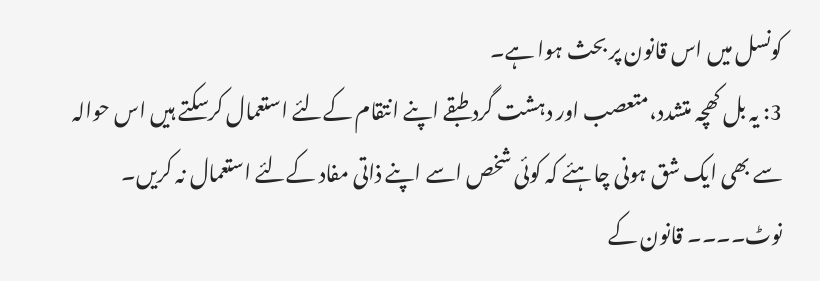کونسل میں اس قانون پر بحث ہوا ہے۔
3: یہ بل کھچہ متشدد،متعصب اور دہشت گرد طبقے اپنے انتقام کےلئے استعمال کرسکتے ہیں اس حوالہ سے بھی ایک شق ہونی چاہئے کہ کوئی شخص اسے اپنے ذاتی مفاد کےلئے استعمال نہ کریں۔
نوٹ۔۔۔۔ قانون کے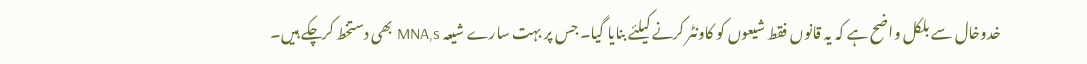خدوخال سے بلکل واضح ہے کہ یہ قانوں فقط شیعوں کو کاونٹر کرنے کیلئے بنایا گیا۔ جس پر بہت سارے شیعہ MNA,s بھی دستخط کرچکے ہیں۔